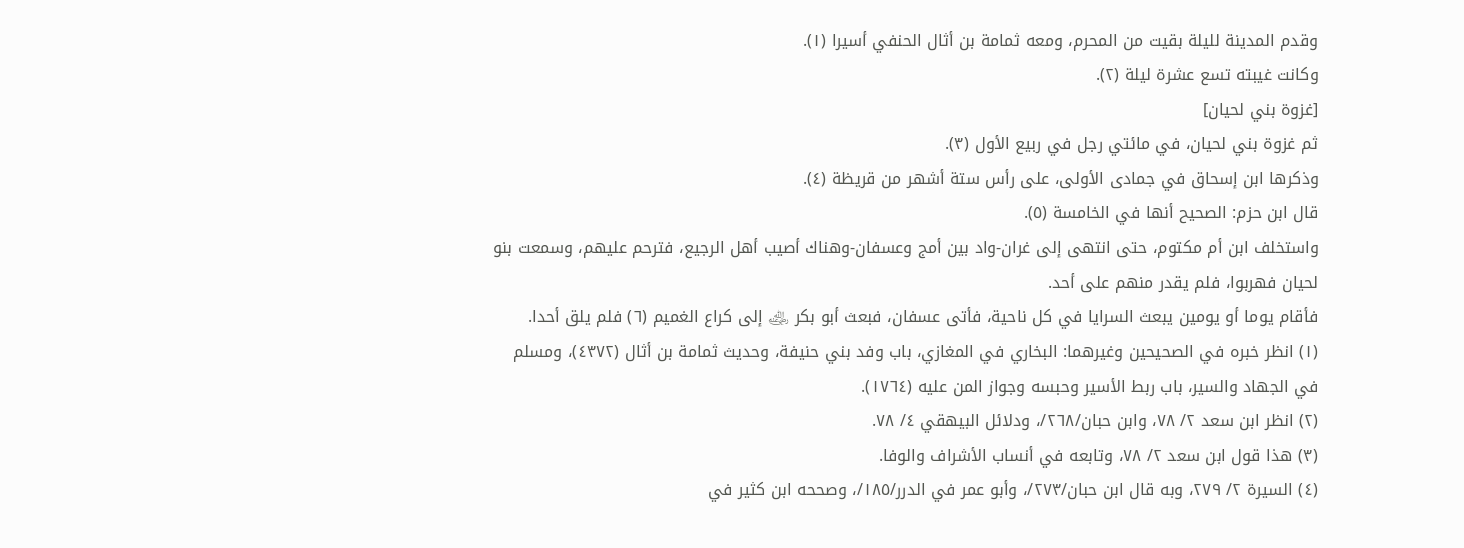وقدم المدينة لليلة بقيت من المحرم، ومعه ثمامة بن أثال الحنفي أسيرا (١).
وكانت غيبته تسع عشرة ليلة (٢).
[غزوة بني لحيان]
ثم غزوة بني لحيان، في مائتي رجل في ربيع الأول (٣).
وذكرها ابن إسحاق في جمادى الأولى، على رأس ستة أشهر من قريظة (٤).
قال ابن حزم: الصحيح أنها في الخامسة (٥).
واستخلف ابن أم مكتوم، حتى انتهى إلى غران-واد بين أمج وعسفان-وهناك أصيب أهل الرجيع، فترحم عليهم، وسمعت بنو لحيان فهربوا، فلم يقدر منهم على أحد.
فأقام يوما أو يومين يبعث السرايا في كل ناحية، فأتى عسفان، فبعث أبو بكر ﵁ إلى كراع الغميم (٦) فلم يلق أحدا.
(١) انظر خبره في الصحيحين وغيرهما: البخاري في المغازي، باب وفد بني حنيفة، وحديث ثمامة بن أثال (٤٣٧٢)، ومسلم في الجهاد والسير، باب ربط الأسير وحبسه وجواز المن عليه (١٧٦٤).
(٢) انظر ابن سعد ٢/ ٧٨، وابن حبان/٢٦٨/، ودلائل البيهقي ٤/ ٧٨.
(٣) هذا قول ابن سعد ٢/ ٧٨، وتابعه في أنساب الأشراف والوفا.
(٤) السيرة ٢/ ٢٧٩، وبه قال ابن حبان/٢٧٣/، وأبو عمر في الدرر/١٨٥/، وصححه ابن كثير في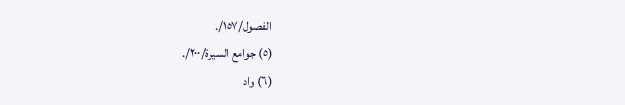الفصول/١٥٧/.
(٥) جوامع السيرة/٢٠٠/.
(٦) واد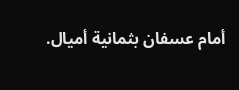أمام عسفان بثمانية أميال.